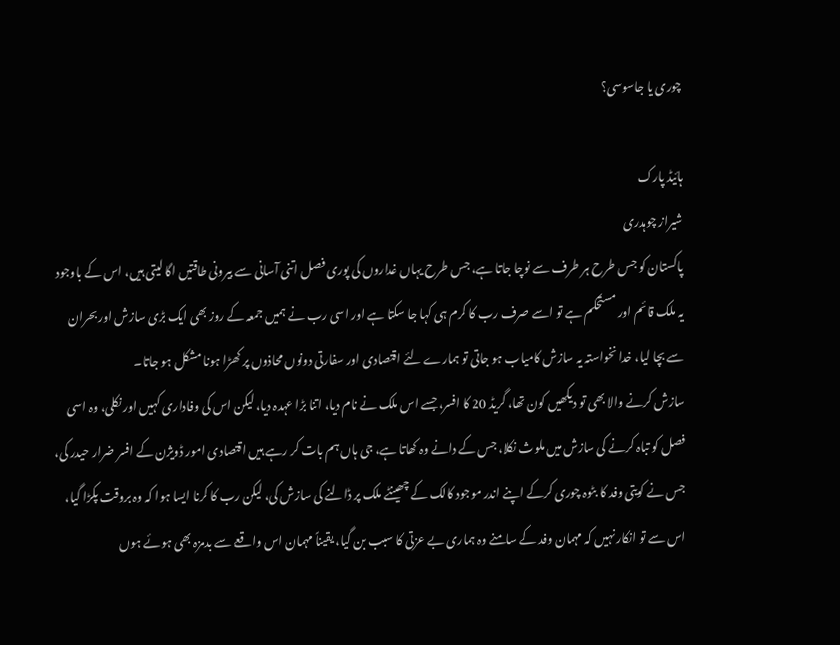چوری یا جاسوسی؟

ہائیڈ پارک
شیراز چوہدری
پاکستان کو جس طرح ہر طرف سے نوچا جاتا ہے، جس طرح یہاں غداروں کی پوری فصل اتنی آسانی سے بیرونی طاقتیں اگا لیتی ہیں، اس کے باوجود یہ ملک قائم اور مستحکم ہے تو اسے صرف رب کا کرم ہی کہا جا سکتا ہے اور اسی رب نے ہمیں جمعہ کے روز بھی ایک بڑی سازش اور بحران سے بچا لیا، خدا نخواستہ یہ سازش کامیاب ہو جاتی تو ہمارے لئے اقتصادی اور سفارتی دونوں محاذوں پر کھڑا ہونا مشکل ہو جاتا۔
سازش کرنے والا بھی تو دیکھیں کون تھا، گریڈ 20 کا افسر، جسے اس ملک نے نام دیا، اتنا بڑا عہدہ دیا، لیکن اس کی وفاداری کہیں اور نکلی، وہ اسی فصل کو تباہ کرنے کی سازش میں ملوث نکلا، جس کے دانے وہ کھاتا ہے، جی ہاں ہم بات کر رہے ہیں اقتصادی امور ڈویژن کے افسر ضرار حیدر کی، جس نے کویتی وفد کا بٹوہ چوری کرکے اپنے اندر موجود کالک کے چھینٹے ملک پر ڈالنے کی سازش کی، لیکن رب کا کرنا ایسا ہوا کہ وہ بروقت پکڑا گیا، اس سے تو انکار نہیں کہ مہمان وفد کے سامنے وہ ہماری بے عزتی کا سبب بن گیا، یقیناً مہمان اس واقعے سے بدمزہ بھی ہوئے ہوں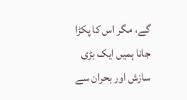گے، مگر اس کا پکڑا جانا ہمیں ایک بڑی سازش اور بحران سے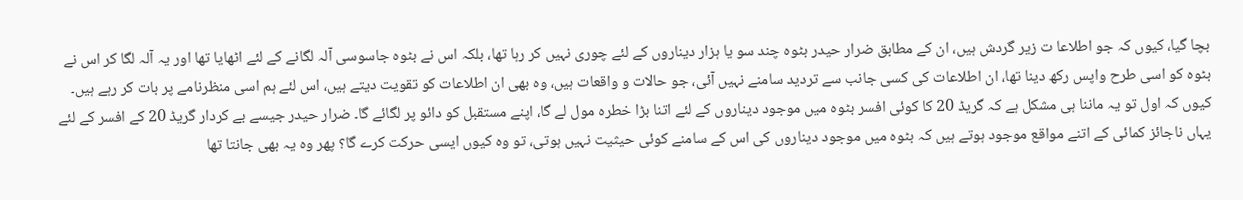بچا گیا، کیوں کہ جو اطلاعا ت زیر گردش ہیں، ان کے مطابق ضرار حیدر بٹوہ چند سو یا ہزار دیناروں کے لئے چوری نہیں کر رہا تھا، بلکہ اس نے بٹوہ جاسوسی آلہ لگانے کے لئے اٹھایا تھا اور یہ آلہ لگا کر اس نے بٹوہ کو اسی طرح واپس رکھ دینا تھا، ان اطلاعات کی کسی جانب سے تردید سامنے نہیں آئی، جو حالات و واقعات ہیں، وہ بھی ان اطلاعات کو تقویت دیتے ہیں، اس لئے ہم اسی منظرنامے پر بات کر رہے ہیں۔ کیوں کہ اول تو یہ ماننا ہی مشکل ہے کہ گریڈ 20 کا کوئی افسر بٹوہ میں موجود دیناروں کے لئے اتنا بڑا خطرہ مول لے گا، اپنے مستقبل کو دائو پر لگائے گا۔ ضرار حیدر جیسے بے کردار گریڈ 20 کے افسر کے لئے یہاں ناجائز کمائی کے اتنے مواقع موجود ہوتے ہیں کہ بٹوہ میں موجود دیناروں کی اس کے سامنے کوئی حیثیت نہیں ہوتی، تو وہ کیوں ایسی حرکت کرے گا؟ پھر وہ یہ بھی جانتا تھا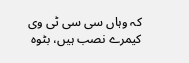کہ وہاں سی سی ٹی وی کیمرے نصب ہیں، بٹوہ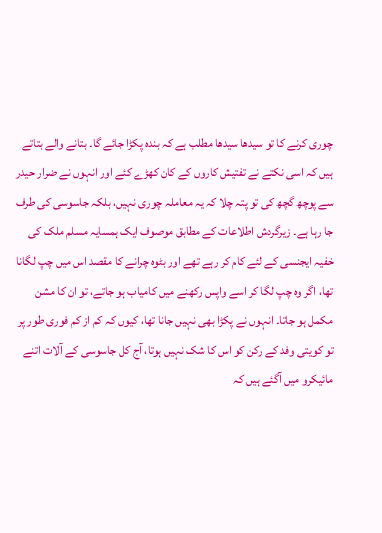چوری کرنے کا تو سیدھا سیدھا مطلب ہے کہ بندہ پکڑا جائے گا۔ بتانے والے بتاتے ہیں کہ اسی نکتے نے تفتیش کاروں کے کان کھڑے کئے اور انہوں نے ضرار حیدر سے پوچھ گچھ کی تو پتہ چلا کہ یہ معاملہ چوری نہیں، بلکہ جاسوسی کی طرف جا رہا ہے۔ زیرگردش اطلاعات کے مطابق موصوف ایک ہمسایہ مسلم ملک کی خفیہ ایجنسی کے لئے کام کر رہے تھے اور بٹوہ چرانے کا مقصد اس میں چپ لگانا تھا، اگر وہ چپ لگا کر اسے واپس رکھنے میں کامیاب ہو جاتے، تو ان کا مشن مکمل ہو جاتا۔ انہوں نے پکڑا بھی نہیں جانا تھا، کیوں کہ کم از کم فوری طور پر تو کویتی وفد کے رکن کو اس کا شک نہیں ہوتا، آج کل جاسوسی کے آلات اتنے مائیکرو میں آگئے ہیں کہ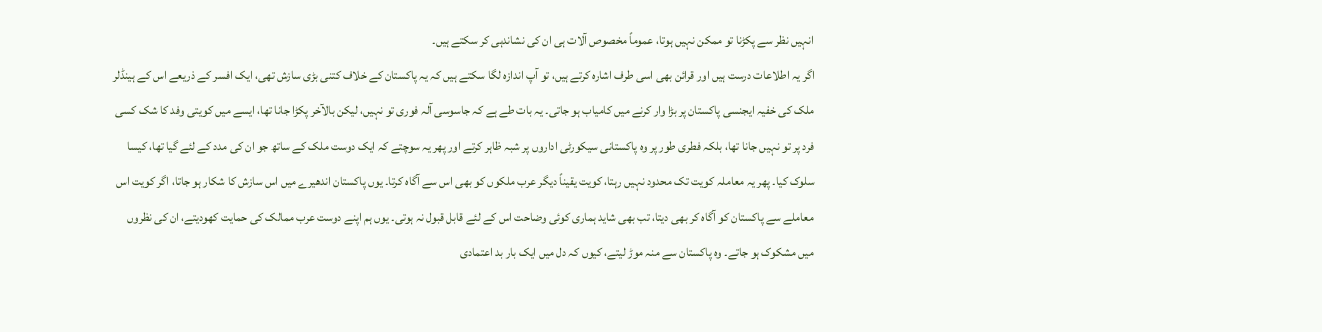انہیں نظر سے پکڑنا تو ممکن نہیں ہوتا، عموماً مخصوص آلات ہی ان کی نشاندہی کر سکتے ہیں۔
اگر یہ اطلاعات درست ہیں اور قرائن بھی اسی طرف اشارہ کرتے ہیں، تو آپ اندازہ لگا سکتے ہیں کہ یہ پاکستان کے خلاف کتنی بڑی سازش تھی، ایک افسر کے ذریعے اس کے ہینڈلر ملک کی خفیہ ایجنسی پاکستان پر بڑا وار کرنے میں کامیاب ہو جاتی۔ یہ بات طے ہے کہ جاسوسی آلہ فوری تو نہیں، لیکن بالآخر پکڑا جانا تھا، ایسے میں کویتی وفد کا شک کسی فرد پر تو نہیں جانا تھا، بلکہ فطری طور پر وہ پاکستانی سیکورٹی اداروں پر شبہ ظاہر کرتے اور پھر یہ سوچتے کہ ایک دوست ملک کے ساتھ جو ان کی مدد کے لئے گیا تھا، کیسا سلوک کیا۔ پھر یہ معاملہ کویت تک محدود نہیں رہتا، کویت یقیناً دیگر عرب ملکوں کو بھی اس سے آگاہ کرتا۔ یوں پاکستان اندھیرے میں اس سازش کا شکار ہو جاتا، اگر کویت اس معاملے سے پاکستان کو آگاہ کر بھی دیتا، تب بھی شاید ہماری کوئی وضاحت اس کے لئے قابل قبول نہ ہوتی۔ یوں ہم اپنے دوست عرب ممالک کی حمایت کھودیتے، ان کی نظروں میں مشکوک ہو جاتے۔ وہ پاکستان سے منہ موڑ لیتے، کیوں کہ دل میں ایک بار بد اعتمادی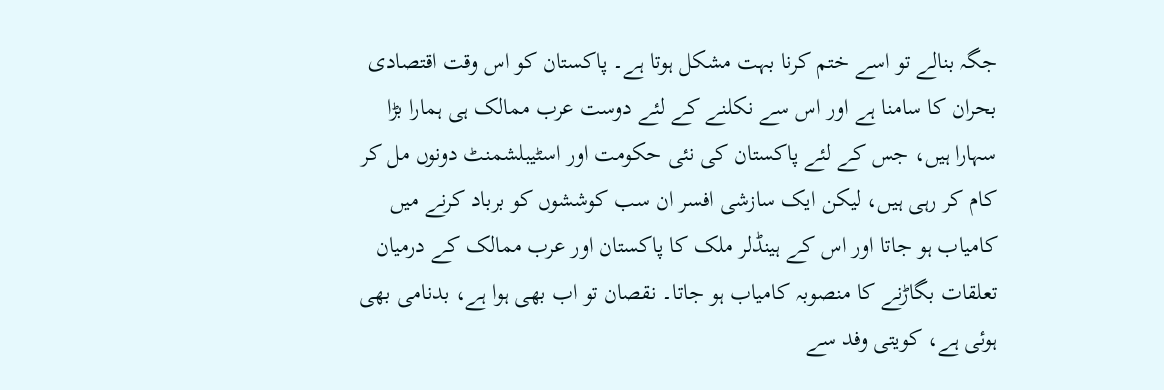جگہ بنالے تو اسے ختم کرنا بہت مشکل ہوتا ہے۔ پاکستان کو اس وقت اقتصادی بحران کا سامنا ہے اور اس سے نکلنے کے لئے دوست عرب ممالک ہی ہمارا بڑا سہارا ہیں، جس کے لئے پاکستان کی نئی حکومت اور اسٹیبلشمنٹ دونوں مل کر کام کر رہی ہیں، لیکن ایک سازشی افسر ان سب کوششوں کو برباد کرنے میں کامیاب ہو جاتا اور اس کے ہینڈلر ملک کا پاکستان اور عرب ممالک کے درمیان تعلقات بگاڑنے کا منصوبہ کامیاب ہو جاتا۔ نقصان تو اب بھی ہوا ہے، بدنامی بھی ہوئی ہے، کویتی وفد سے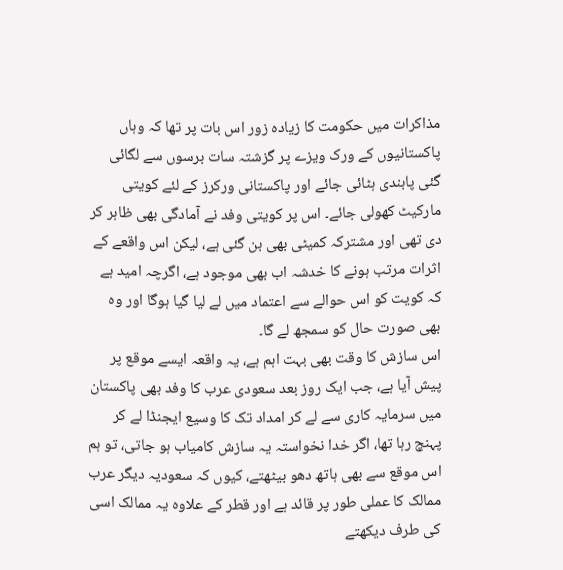مذاکرات میں حکومت کا زیادہ زور اس بات پر تھا کہ وہاں پاکستانیوں کے ورک ویزے پر گزشتہ سات برسوں سے لگائی گئی پابندی ہٹائی جائے اور پاکستانی ورکرز کے لئے کویتی مارکیٹ کھولی جائے۔ اس پر کویتی وفد نے آمادگی بھی ظاہر کر دی تھی اور مشترکہ کمیٹی بھی بن گئی ہے، لیکن اس واقعے کے اثرات مرتب ہونے کا خدشہ اب بھی موجود ہے، اگرچہ امید ہے کہ کویت کو اس حوالے سے اعتماد میں لے لیا گیا ہوگا اور وہ بھی صورت حال کو سمجھ لے گا۔
اس سازش کا وقت بھی بہت اہم ہے، یہ واقعہ ایسے موقع پر پیش آیا ہے، جب ایک روز بعد سعودی عرب کا وفد بھی پاکستان میں سرمایہ کاری سے لے کر امداد تک کا وسیع ایجنڈا لے کر پہنچ رہا تھا، اگر خدا نخواستہ یہ سازش کامیاب ہو جاتی، تو ہم اس موقع سے بھی ہاتھ دھو بیٹھتے، کیوں کہ سعودیہ دیگر عرب ممالک کا عملی طور پر قائد ہے اور قطر کے علاوہ یہ ممالک اسی کی طرف دیکھتے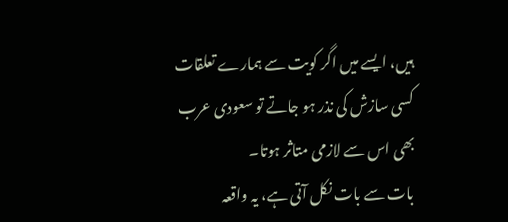ہیں، ایسے میں اگر کویت سے ہمارے تعلقات کسی سازش کی نذر ہو جاتے تو سعودی عرب بھی اس سے لازمی متاثر ہوتا۔
بات سے بات نکل آتی ہے، یہ واقعہ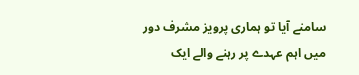سامنے آیا تو ہماری پرویز مشرف دور میں اہم عہدے پر رہنے والے ایک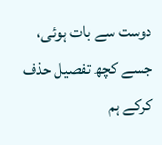دوست سے بات ہوئی، جسے کچھ تفصیل حذف کرکے ہم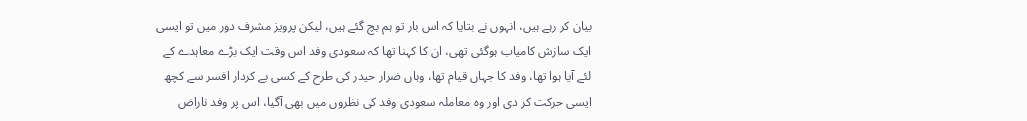بیان کر رہے ہیں، انہوں نے بتایا کہ اس بار تو ہم بچ گئے ہیں، لیکن پرویز مشرف دور میں تو ایسی ایک سازش کامیاب ہوگئی تھی، ان کا کہنا تھا کہ سعودی وفد اس وقت ایک بڑے معاہدے کے لئے آیا ہوا تھا، وفد کا جہاں قیام تھا، وہاں ضرار حیدر کی طرح کے کسی بے کردار افسر سے کچھ ایسی حرکت کر دی اور وہ معاملہ سعودی وفد کی نظروں میں بھی آگیا، اس پر وفد ناراض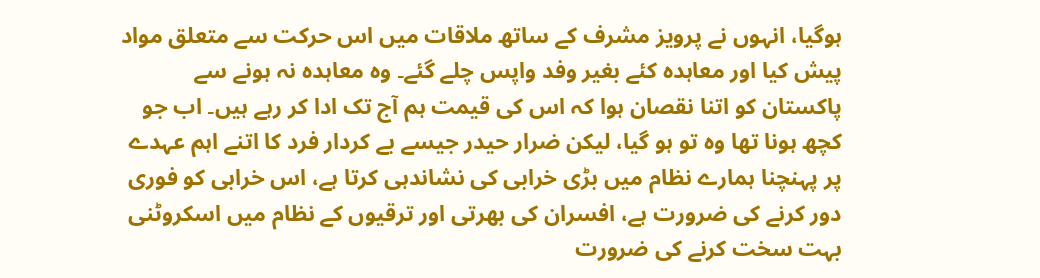ہوگیا، انہوں نے پرویز مشرف کے ساتھ ملاقات میں اس حرکت سے متعلق مواد پیش کیا اور معاہدہ کئے بغیر وفد واپس چلے گئے۔ وہ معاہدہ نہ ہونے سے پاکستان کو اتنا نقصان ہوا کہ اس کی قیمت ہم آج تک ادا کر رہے ہیں۔ اب جو کچھ ہونا تھا وہ تو ہو گیا، لیکن ضرار حیدر جیسے بے کردار فرد کا اتنے اہم عہدے پر پہنچنا ہمارے نظام میں بڑی خرابی کی نشاندہی کرتا ہے، اس خرابی کو فوری دور کرنے کی ضرورت ہے، افسران کی بھرتی اور ترقیوں کے نظام میں اسکروٹنی بہت سخت کرنے کی ضرورت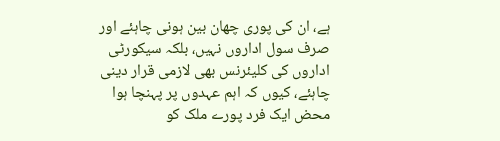ہے، ان کی پوری چھان بین ہونی چاہئے اور صرف سول اداروں نہیں، بلکہ سیکورٹی اداروں کی کلیئرنس بھی لازمی قرار دینی چاہئے، کیوں کہ اہم عہدوں پر پہنچا ہوا محض ایک فرد پورے ملک کو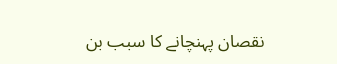نقصان پہنچانے کا سبب بن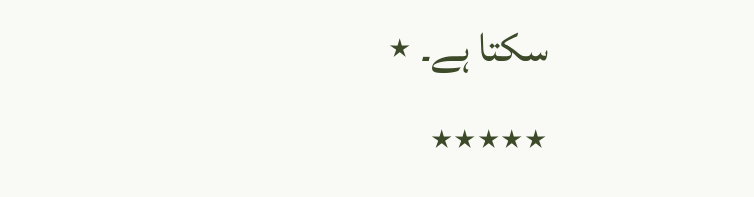سکتا ہے۔ ٭
٭٭٭٭٭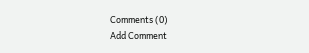Comments (0)
Add Comment